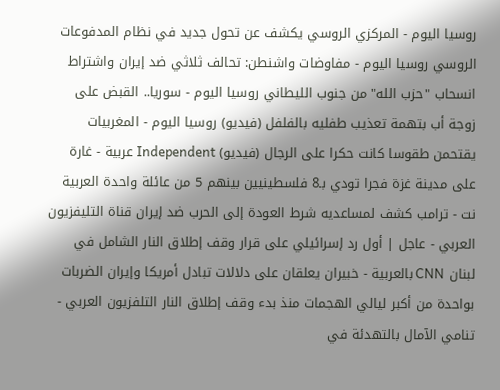روسيا اليوم - المركزي الروسي يكشف عن تحول جديد في نظام المدفوعات الروسي روسيا اليوم - مفاوضات واشنطن: تحالف ثلاثي ضد إيران واشتراط انسحاب "حزب الله" من جنوب الليطاني روسيا اليوم - سوريا.. القبض على زوجة أب بتهمة تعذيب طفليه بالفلفل (فيديو) روسيا اليوم - المغربيات يقتحمن طقوسا كانت حكرا على الرجال (فيديو) Independent عربية - غارة على مدينة غزة فجرا تودي بـ8 فلسطينيين بينهم 5 من عائلة واحدة العربية نت - ترامب كشف لمساعديه شرط العودة إلى الحرب ضد إيران قناة التليفزيون العربي - عاجل | أول رد إسرائيلي على قرار وقف إطلاق النار الشامل في لبنان CNN بالعربية - خبيران يعلقان على دلالات تبادل أمريكا وإيران الضربات بواحدة من أكبر ليالي الهجمات منذ بدء وقف إطلاق النار التلفزيون العربي - تنامي الآمال بالتهدئة في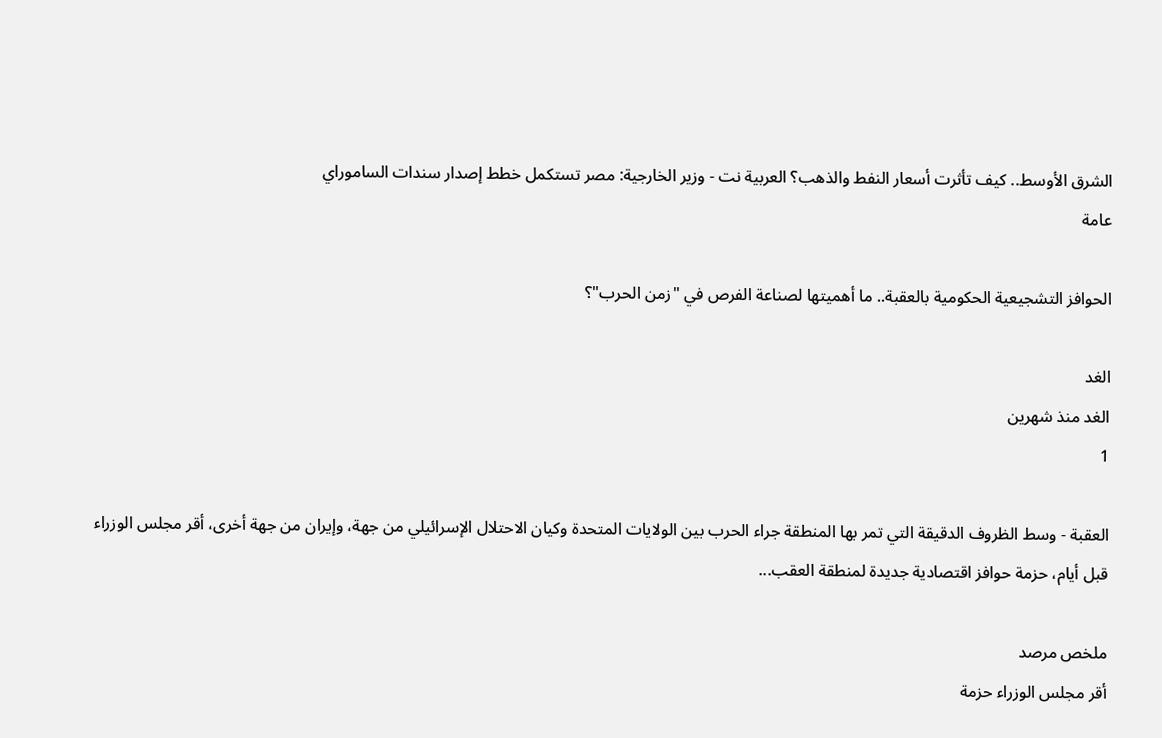الشرق الأوسط.. كيف تأثرت أسعار النفط والذهب؟ العربية نت - وزير الخارجية: مصر تستكمل خطط إصدار سندات الساموراي
عامة

الحوافز التشجيعية الحكومية بالعقبة.. ما أهميتها لصناعة الفرص في "زمن الحرب"؟

الغد
الغد منذ شهرين
1

العقبة - وسط الظروف الدقيقة التي تمر بها المنطقة جراء الحرب بين الولايات المتحدة وكيان الاحتلال الإسرائيلي من جهة، وإيران من جهة أخرى، أقر مجلس الوزراء قبل أيام، حزمة حوافز اقتصادية جديدة لمنطقة العقب...

ملخص مرصد
أقر مجلس الوزراء حزمة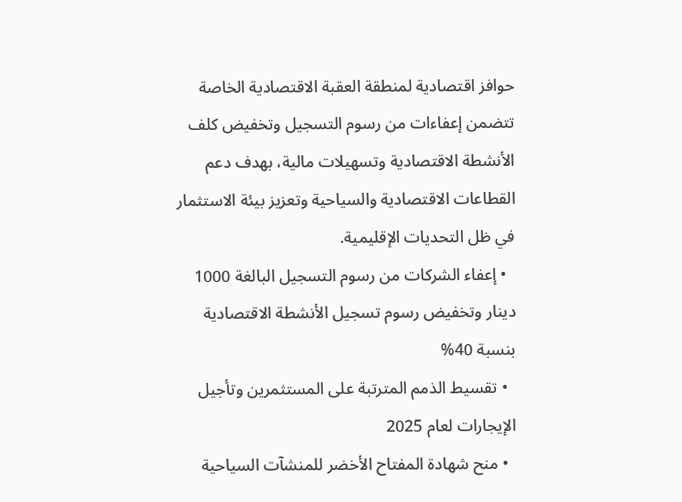حوافز اقتصادية لمنطقة العقبة الاقتصادية الخاصة تتضمن إعفاءات من رسوم التسجيل وتخفيض كلف الأنشطة الاقتصادية وتسهيلات مالية، بهدف دعم القطاعات الاقتصادية والسياحية وتعزيز بيئة الاستثمار في ظل التحديات الإقليمية.
  • إعفاء الشركات من رسوم التسجيل البالغة 1000 دينار وتخفيض رسوم تسجيل الأنشطة الاقتصادية بنسبة 40%
  • تقسيط الذمم المترتبة على المستثمرين وتأجيل الإيجارات لعام 2025
  • منح شهادة المفتاح الأخضر للمنشآت السياحية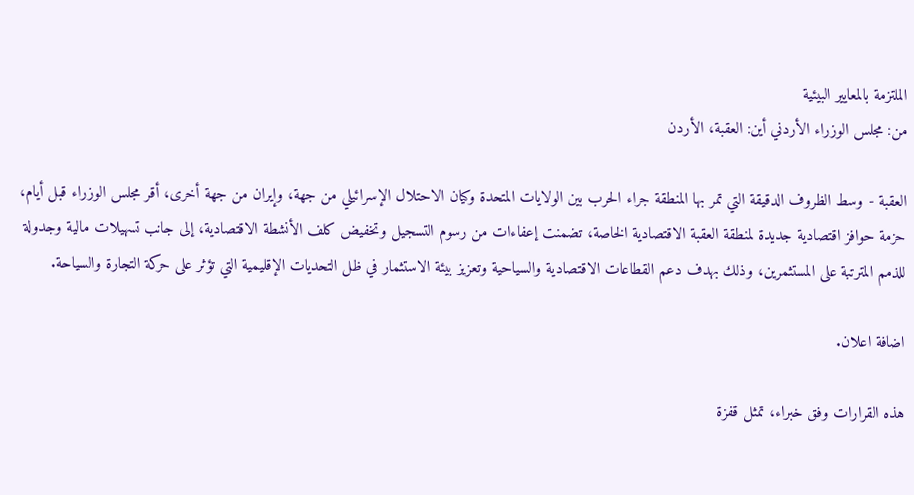الملتزمة بالمعايير البيئية
من: مجلس الوزراء الأردني أين: العقبة، الأردن

العقبة - وسط الظروف الدقيقة التي تمر بها المنطقة جراء الحرب بين الولايات المتحدة وكيان الاحتلال الإسرائيلي من جهة، وإيران من جهة أخرى، أقر مجلس الوزراء قبل أيام، حزمة حوافز اقتصادية جديدة لمنطقة العقبة الاقتصادية الخاصة، تضمنت إعفاءات من رسوم التسجيل وتخفيض كلف الأنشطة الاقتصادية، إلى جانب تسهيلات مالية وجدولة للذمم المترتبة على المستثمرين، وذلك بهدف دعم القطاعات الاقتصادية والسياحية وتعزيز بيئة الاستثمار في ظل التحديات الإقليمية التي تؤثر على حركة التجارة والسياحة.

اضافة اعلان.

هذه القرارات وفق خبراء، تمثل قفزة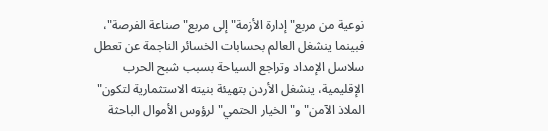نوعية من مربع" إدارة الأزمة" إلى مربع" صناعة الفرصة"، فبينما ينشغل العالم بحسابات الخسائر الناجمة عن تعطل سلاسل الإمداد وتراجع السياحة بسبب شبح الحرب الإقليمية، ينشغل الأردن بتهيئة بنيته الاستثمارية لتكون" الملاذ الآمن" و" الخيار الحتمي" لرؤوس الأموال الباحثة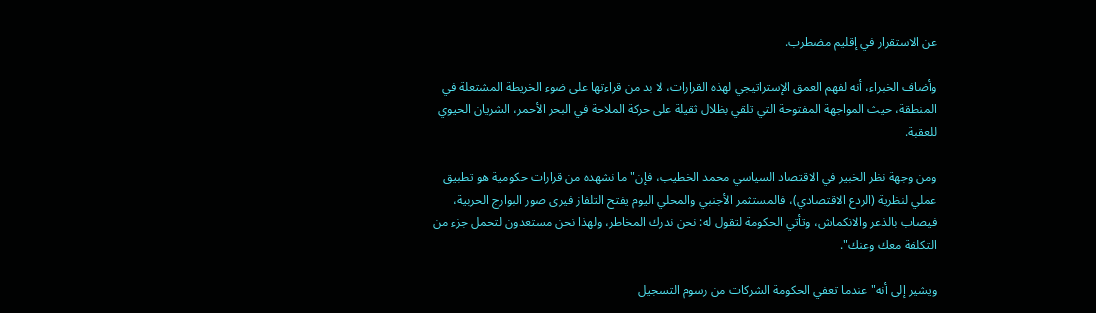عن الاستقرار في إقليم مضطرب.

وأضاف الخبراء، أنه لفهم العمق الإستراتيجي لهذه القرارات، لا بد من قراءتها على ضوء الخريطة المشتعلة في المنطقة، حيث المواجهة المفتوحة التي تلقي بظلال ثقيلة على حركة الملاحة في البحر الأحمر، الشريان الحيوي للعقبة.

ومن وجهة نظر الخبير في الاقتصاد السياسي محمد الخطيب، فإن" ما نشهده من قرارات حكومية هو تطبيق عملي لنظرية (الردع الاقتصادي)، فالمستثمر الأجنبي والمحلي اليوم يفتح التلفاز فيرى صور البوارج الحربية، فيصاب بالذعر والانكماش، وتأتي الحكومة لتقول له: نحن ندرك المخاطر، ولهذا نحن مستعدون لتحمل جزء من التكلفة معك وعنك".

ويشير إلى أنه" عندما تعفي الحكومة الشركات من رسوم التسجيل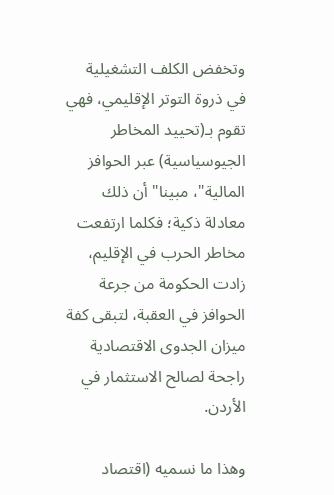وتخفض الكلف التشغيلية في ذروة التوتر الإقليمي، فهي تقوم بـ(تحييد المخاطر الجيوسياسية) عبر الحوافز المالية"، مبينا" أن ذلك معادلة ذكية؛ فكلما ارتفعت مخاطر الحرب في الإقليم، زادت الحكومة من جرعة الحوافز في العقبة، لتبقى كفة ميزان الجدوى الاقتصادية راجحة لصالح الاستثمار في الأردن.

وهذا ما نسميه (اقتصاد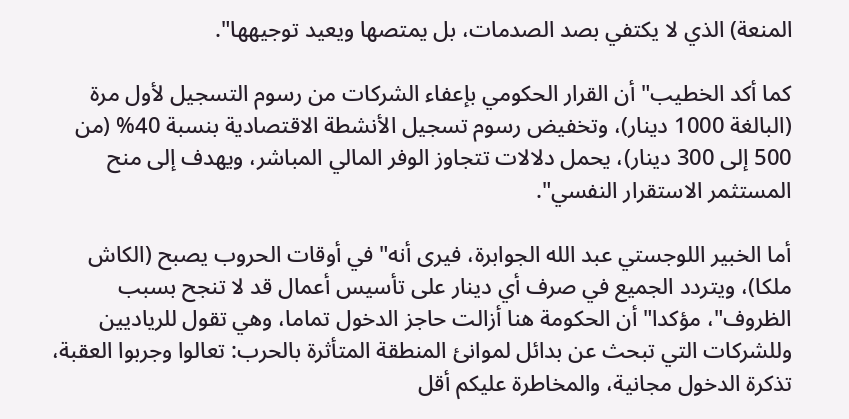المنعة) الذي لا يكتفي بصد الصدمات، بل يمتصها ويعيد توجيهها".

كما أكد الخطيب" أن القرار الحكومي بإعفاء الشركات من رسوم التسجيل لأول مرة (البالغة 1000 دينار)، وتخفيض رسوم تسجيل الأنشطة الاقتصادية بنسبة 40% (من 500 إلى 300 دينار)، يحمل دلالات تتجاوز الوفر المالي المباشر، ويهدف إلى منح المستثمر الاستقرار النفسي".

أما الخبير اللوجستي عبد الله الجوابرة، فيرى أنه" في أوقات الحروب يصبح (الكاش ملكا)، ويتردد الجميع في صرف أي دينار على تأسيس أعمال قد لا تنجح بسبب الظروف"، مؤكدا" أن الحكومة هنا أزالت حاجز الدخول تماما، وهي تقول للرياديين وللشركات التي تبحث عن بدائل لموانئ المنطقة المتأثرة بالحرب: تعالوا وجربوا العقبة، تذكرة الدخول مجانية، والمخاطرة عليكم أقل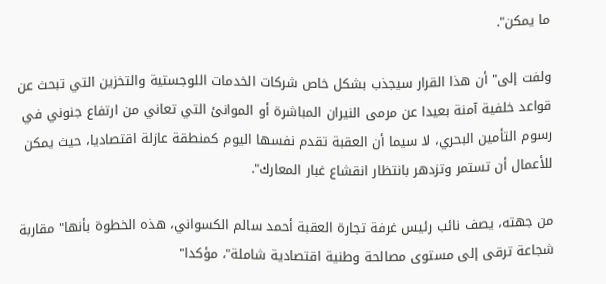ما يمكن".

ولفت إلى" أن هذا القرار سيجذب بشكل خاص شركات الخدمات اللوجستية والتخزين التي تبحث عن قواعد خلفية آمنة بعيدا عن مرمى النيران المباشرة أو الموانئ التي تعاني من ارتفاع جنوني في رسوم التأمين البحري، لا سيما أن العقبة تقدم نفسها اليوم كمنطقة عازلة اقتصاديا، حيث يمكن للأعمال أن تستمر وتزدهر بانتظار انقشاع غبار المعارك".

من جهته، يصف نائب رئيس غرفة تجارة العقبة أحمد سالم الكسواني، هذه الخطوة بأنها" مقاربة شجاعة ترقى إلى مستوى مصالحة وطنية اقتصادية شاملة"، مؤكدا"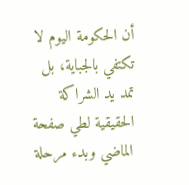أن الحكومة اليوم لا تكتفي بالجباية، بل تمد يد الشراكة الحقيقية لطي صفحة الماضي وبدء مرحلة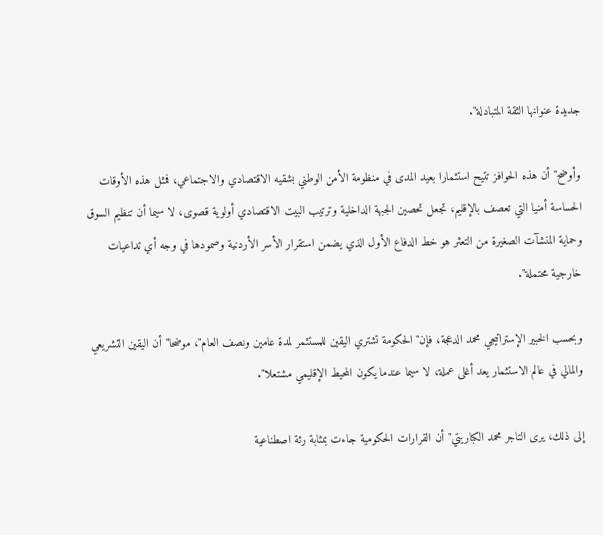جديدة عنوانها الثقة المتبادلة".

وأوضح" أن هذه الحوافز تتيح استثمارا بعيد المدى في منظومة الأمن الوطني بشقيه الاقتصادي والاجتماعي، فمثل هذه الأوقات الحساسة أمنيا التي تعصف بالإقليم، تجعل تحصين الجبهة الداخلية وترتيب البيت الاقتصادي أولوية قصوى، لا سيما أن تنظيم السوق وحماية المنشآت الصغيرة من التعثر هو خط الدفاع الأول الذي يضمن استقرار الأسر الأردنية وصمودها في وجه أي تداعيات خارجية محتملة".

وبحسب الخبير الإستراتيجي محمد الدعجة، فإن" الحكومة تشتري اليقين للمستثمر لمدة عامين ونصف العام"، موضحا" أن اليقين التشريعي والمالي في عالم الاستثمار يعد أغلى عملة، لا سيما عندما يكون المحيط الإقليمي مشتعلا".

إلى ذلك، يرى التاجر محمد الكباريتي" أن القرارات الحكومية جاءت بمثابة رئة اصطناعية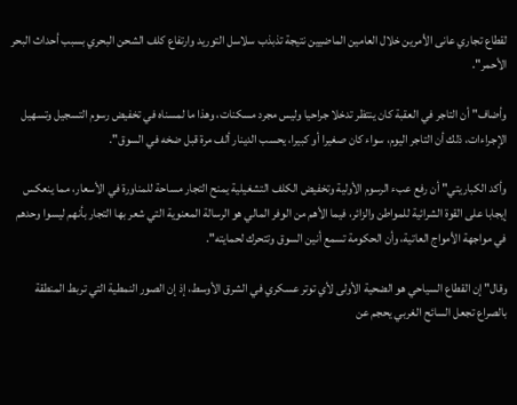لقطاع تجاري عانى الأمرين خلال العامين الماضيين نتيجة تذبذب سلاسل التوريد وارتفاع كلف الشحن البحري بسبب أحداث البحر الأحمر".

وأضاف" أن التاجر في العقبة كان ينتظر تدخلا جراحيا وليس مجرد مسكنات، وهذا ما لمسناه في تخفيض رسوم التسجيل وتسهيل الإجراءات، ذلك أن التاجر اليوم، سواء كان صغيرا أو كبيرا، يحسب الدينار ألف مرة قبل ضخه في السوق".

وأكد الكباريتي" أن رفع عبء الرسوم الأولية وتخفيض الكلف التشغيلية يمنح التجار مساحة للمناورة في الأسعار، مما ينعكس إيجابا على القوة الشرائية للمواطن والزائر، فيما الأهم من الوفر المالي هو الرسالة المعنوية التي شعر بها التجار بأنهم ليسوا وحدهم في مواجهة الأمواج العاتية، وأن الحكومة تسمع أنين السوق وتتحرك لحمايته".

وقال" إن القطاع السياحي هو الضحية الأولى لأي توتر عسكري في الشرق الأوسط، إذ إن الصور النمطية التي تربط المنطقة بالصراع تجعل السائح الغربي يحجم عن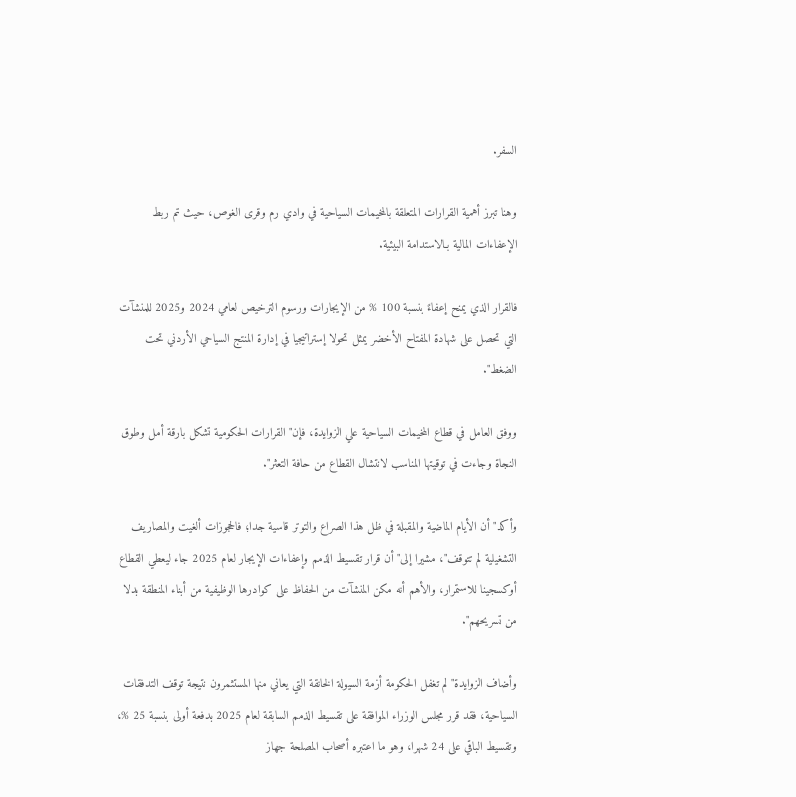السفر.

وهنا تبرز أهمية القرارات المتعلقة بالمخيمات السياحية في وادي رم وقرى الغوص، حيث تم ربط الإعفاءات المالية بـالاستدامة البيئية.

فالقرار الذي يمنح إعفاءً بنسبة 100 % من الإيجارات ورسوم الترخيص لعامي 2024 و2025 للمنشآت التي تحصل على شهادة المفتاح الأخضر يمثل تحولا إستراتيجيا في إدارة المنتج السياحي الأردني تحت الضغط".

ووفق العامل في قطاع المخيمات السياحية علي الزوايدة، فإن" القرارات الحكومية تشكل بارقة أمل وطوق النجاة وجاءت في توقيتها المناسب لانتشال القطاع من حافة التعثر".

وأكد" أن الأيام الماضية والمقبلة في ظل هذا الصراع والتوتر قاسية جدا؛ فالحجوزات ألغيت والمصاريف التشغيلية لم تتوقف"، مشيرا إلى" أن قرار تقسيط الذمم وإعفاءات الإيجار لعام 2025 جاء ليعطي القطاع أوكسجينا للاستمرار، والأهم أنه مكن المنشآت من الحفاظ على كوادرها الوظيفية من أبناء المنطقة بدلا من تسريحهم".

وأضاف الزوايدة" لم تغفل الحكومة أزمة السيولة الخانقة التي يعاني منها المستثمرون نتيجة توقف التدفقات السياحية، فقد قرر مجلس الوزراء الموافقة على تقسيط الذمم السابقة لعام 2025 بدفعة أولى بنسبة 25 %، وتقسيط الباقي على 24 شهرا، وهو ما اعتبره أصحاب المصلحة جهاز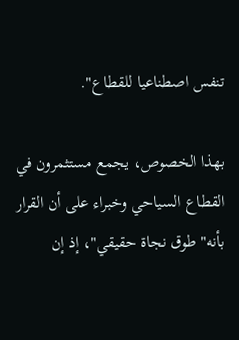تنفس اصطناعيا للقطاع".

بهذا الخصوص، يجمع مستثمرون في القطاع السياحي وخبراء على أن القرار بأنه" طوق نجاة حقيقي"، إذ إن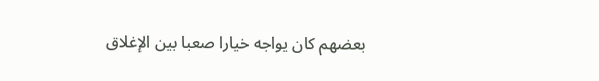بعضهم كان يواجه خيارا صعبا بين الإغلاق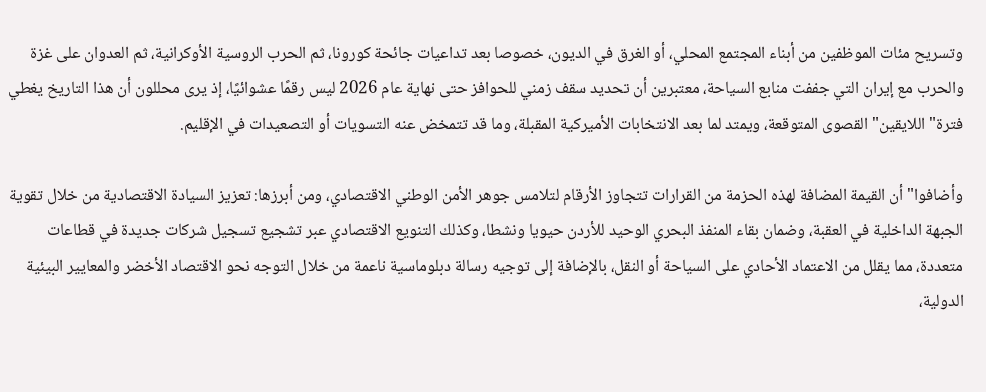وتسريح مئات الموظفين من أبناء المجتمع المحلي، أو الغرق في الديون، خصوصا بعد تداعيات جائحة كورونا، ثم الحرب الروسية الأوكرانية، ثم العدوان على غزة والحرب مع إيران التي جففت منابع السياحة، معتبرين أن تحديد سقف زمني للحوافز حتى نهاية عام 2026 ليس رقمًا عشوائيًا، إذ يرى محللون أن هذا التاريخ يغطي فترة" اللايقين" القصوى المتوقعة، ويمتد لما بعد الانتخابات الأميركية المقبلة، وما قد تتمخض عنه التسويات أو التصعيدات في الإقليم.

وأضافوا" أن القيمة المضافة لهذه الحزمة من القرارات تتجاوز الأرقام لتلامس جوهر الأمن الوطني الاقتصادي، ومن أبرزها: تعزيز السيادة الاقتصادية من خلال تقوية الجبهة الداخلية في العقبة، وضمان بقاء المنفذ البحري الوحيد للأردن حيويا ونشطا، وكذلك التنويع الاقتصادي عبر تشجيع تسجيل شركات جديدة في قطاعات متعددة، مما يقلل من الاعتماد الأحادي على السياحة أو النقل، بالإضافة إلى توجيه رسالة دبلوماسية ناعمة من خلال التوجه نحو الاقتصاد الأخضر والمعايير البيئية الدولية،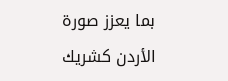بما يعزز صورة الأردن كشريك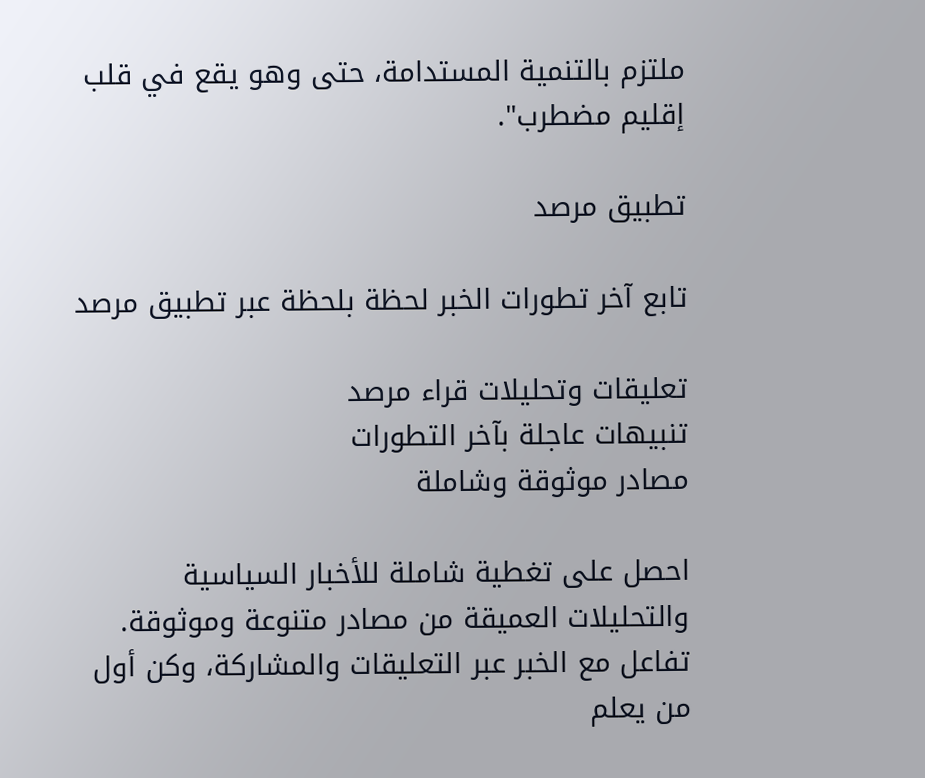ملتزم بالتنمية المستدامة، حتى وهو يقع في قلب إقليم مضطرب".

تطبيق مرصد

تابع آخر تطورات الخبر لحظة بلحظة عبر تطبيق مرصد

تعليقات وتحليلات قراء مرصد
تنبيهات عاجلة بآخر التطورات
مصادر موثوقة وشاملة

احصل على تغطية شاملة للأخبار السياسية والتحليلات العميقة من مصادر متنوعة وموثوقة. تفاعل مع الخبر عبر التعليقات والمشاركة، وكن أول من يعلم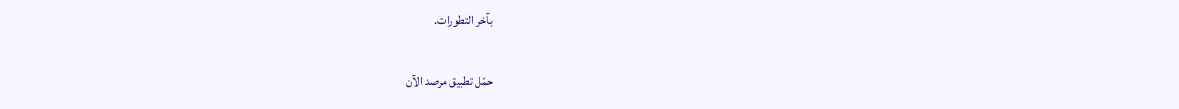بآخر التطورات.

حمّل تطبيق مرصد الآن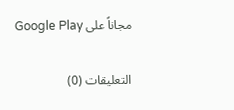مجاناً على Google Play

التعليقات (0)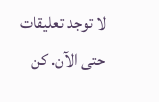لا توجد تعليقات حتى الآن. كن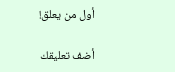أول من يعلق!

أضف تعليقك